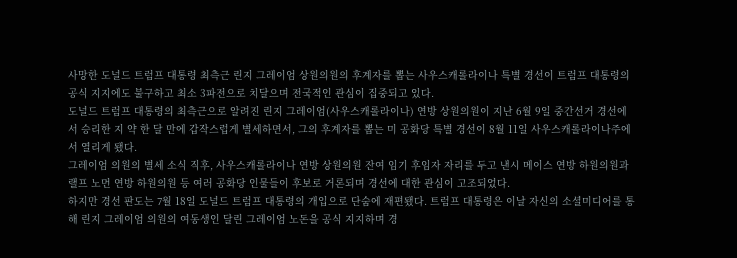사망한 도널드 트럼프 대통령 최측근 린지 그레이엄 상원의원의 후계자를 뽑는 사우스캐롤라이나 특별 경선이 트럼프 대통령의 공식 지지에도 불구하고 최소 3파전으로 치달으며 전국적인 관심이 집중되고 있다.
도널드 트럼프 대통령의 최측근으로 알려진 린지 그레이엄(사우스캐롤라이나) 연방 상원의원이 지난 6월 9일 중간선거 경선에서 승리한 지 약 한 달 만에 갑작스럽게 별세하면서, 그의 후계자를 뽑는 미 공화당 특별 경선이 8월 11일 사우스캐롤라이나주에서 열리게 됐다.
그레이엄 의원의 별세 소식 직후, 사우스캐롤라이나 연방 상원의원 잔여 임기 후임자 자리를 두고 낸시 메이스 연방 하원의원과 랠프 노먼 연방 하원의원 등 여러 공화당 인물들이 후보로 거론되며 경선에 대한 관심이 고조되었다.
하지만 경선 판도는 7월 18일 도널드 트럼프 대통령의 개입으로 단숨에 재편됐다. 트럼프 대통령은 이날 자신의 소셜미디어를 통해 린지 그레이엄 의원의 여동생인 달린 그레이엄 노돈을 공식 지지하며 경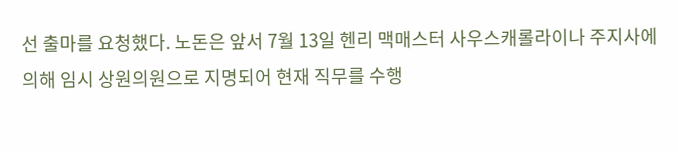선 출마를 요청했다. 노돈은 앞서 7월 13일 헨리 맥매스터 사우스캐롤라이나 주지사에 의해 임시 상원의원으로 지명되어 현재 직무를 수행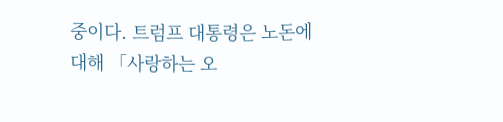중이다. 트럼프 대통령은 노돈에 대해 「사랑하는 오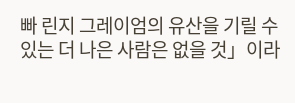빠 린지 그레이엄의 유산을 기릴 수 있는 더 나은 사람은 없을 것」이라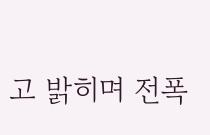고 밝히며 전폭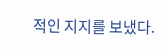적인 지지를 보냈다.